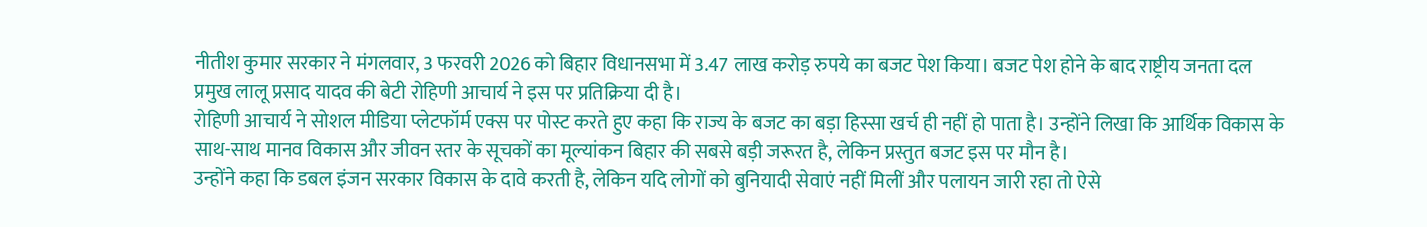नीतीश कुमार सरकार ने मंगलवार, 3 फरवरी 2026 को बिहार विधानसभा में 3.47 लाख करोड़ रुपये का बजट पेश किया। बजट पेश होने के बाद राष्ट्रीय जनता दल प्रमुख लालू प्रसाद यादव की बेटी रोहिणी आचार्य ने इस पर प्रतिक्रिया दी है।
रोहिणी आचार्य ने सोशल मीडिया प्लेटफॉर्म एक्स पर पोस्ट करते हुए कहा कि राज्य के बजट का बड़ा हिस्सा खर्च ही नहीं हो पाता है। उन्होंने लिखा कि आर्थिक विकास के साथ-साथ मानव विकास और जीवन स्तर के सूचकों का मूल्यांकन बिहार की सबसे बड़ी जरूरत है, लेकिन प्रस्तुत बजट इस पर मौन है।
उन्होंने कहा कि डबल इंजन सरकार विकास के दावे करती है, लेकिन यदि लोगों को बुनियादी सेवाएं नहीं मिलीं और पलायन जारी रहा तो ऐसे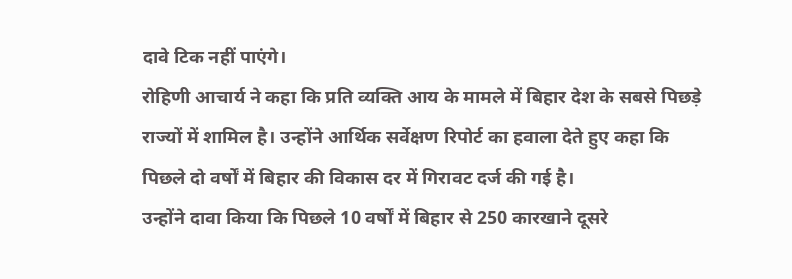दावे टिक नहीं पाएंगे।
रोहिणी आचार्य ने कहा कि प्रति व्यक्ति आय के मामले में बिहार देश के सबसे पिछड़े राज्यों में शामिल है। उन्होंने आर्थिक सर्वेक्षण रिपोर्ट का हवाला देते हुए कहा कि पिछले दो वर्षों में बिहार की विकास दर में गिरावट दर्ज की गई है।
उन्होंने दावा किया कि पिछले 10 वर्षों में बिहार से 250 कारखाने दूसरे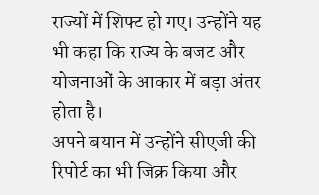राज्यों में शिफ्ट हो गए। उन्होंने यह भी कहा कि राज्य के बजट और योजनाओं के आकार में बड़ा अंतर होता है।
अपने बयान में उन्होंने सीएजी की रिपोर्ट का भी जिक्र किया और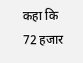कहा कि 72 हजार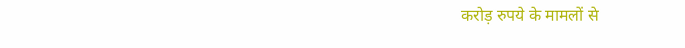करोड़ रुपये के मामलों से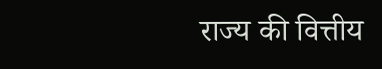राज्य की वित्तीय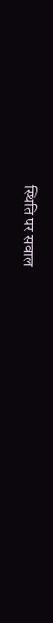स्थिति पर सवाल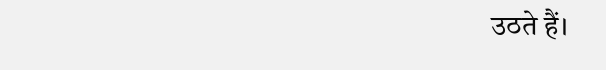उठते हैं।